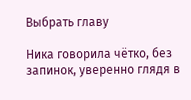Выбрать главу

Ника говорила чётко, без запинок, уверенно глядя в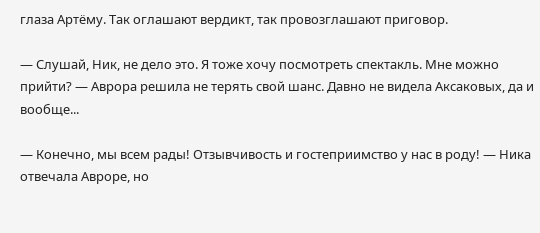глаза Артёму. Так оглашают вердикт, так провозглашают приговор.

— Слушай, Ник, не дело это. Я тоже хочу посмотреть спектакль. Мне можно прийти? — Аврора решила не терять свой шанс. Давно не видела Аксаковых, да и вообще...

— Конечно, мы всем рады! Отзывчивость и гостеприимство у нас в роду! — Ника отвечала Авроре, но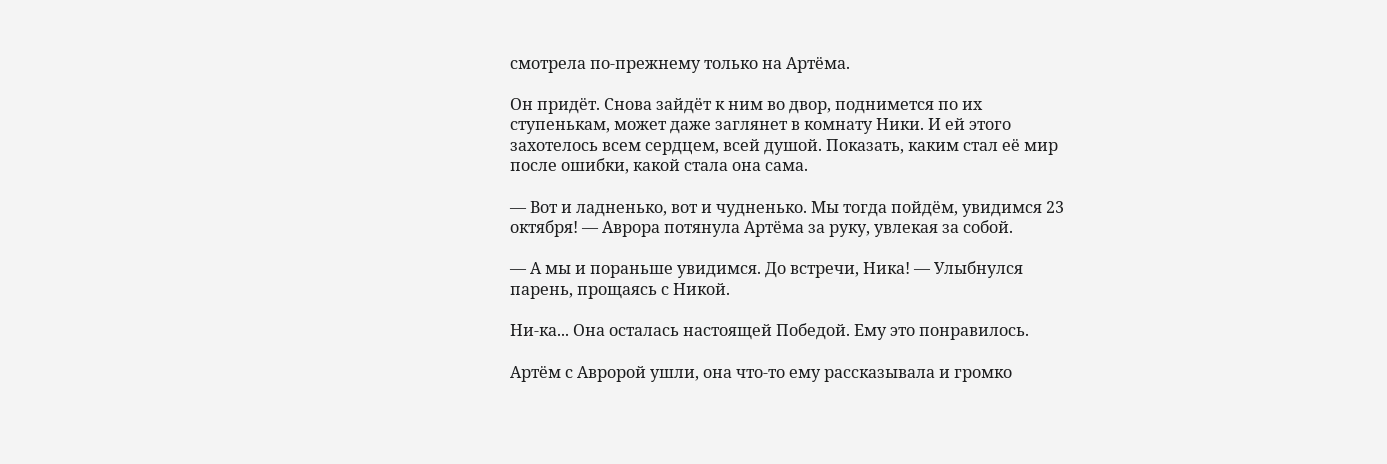смотрела по-прежнему только на Артёма.

Он придёт. Снова зайдёт к ним во двор, поднимется по их ступенькам, может даже заглянет в комнату Ники. И ей этого захотелось всем сердцем, всей душой. Показать, каким стал её мир после ошибки, какой стала она сама.

— Вот и ладненько, вот и чудненько. Мы тогда пойдём, увидимся 23 октября! — Аврора потянула Артёма за руку, увлекая за собой.

— А мы и пораньше увидимся. До встречи, Ника! — Улыбнулся парень, прощаясь с Никой.

Ни-ка... Она осталась настоящей Победой. Ему это понравилось.

Артём с Авророй ушли, она что-то ему рассказывала и громко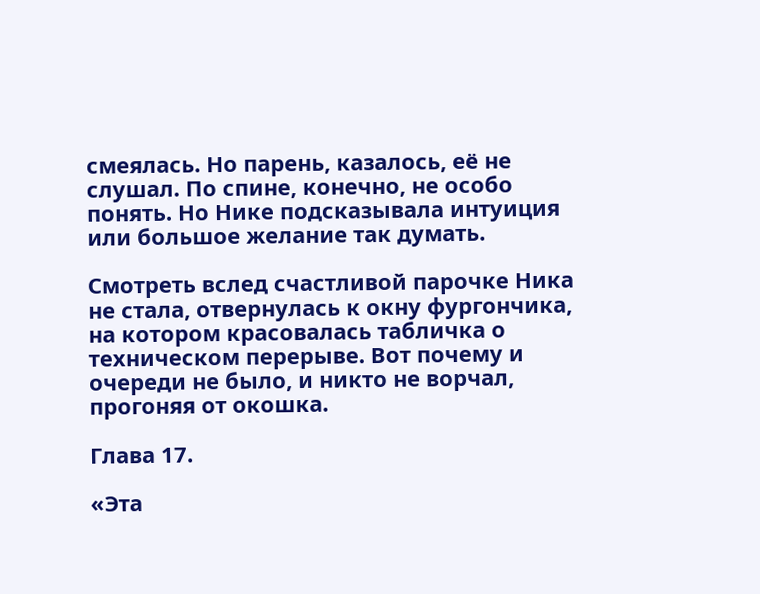смеялась. Но парень, казалось, её не слушал. По спине, конечно, не особо понять. Но Нике подсказывала интуиция или большое желание так думать.

Смотреть вслед счастливой парочке Ника не стала, отвернулась к окну фургончика, на котором красовалась табличка о техническом перерыве. Вот почему и очереди не было, и никто не ворчал, прогоняя от окошка.

Глава 17.

«Эта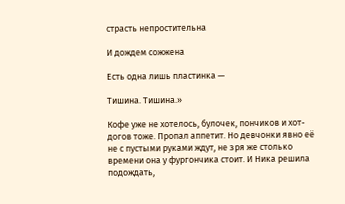страсть непростительна

И дождем сожжена

Есть одна лишь пластинка —

Тишина. Тишина.»

Кофе уже не хотелось, булочек, пончиков и хот-догов тоже. Пропал аппетит. Но девчонки явно её не с пустыми руками ждут, не зря же столько времени она у фургончика стоит. И Ника решила подождать,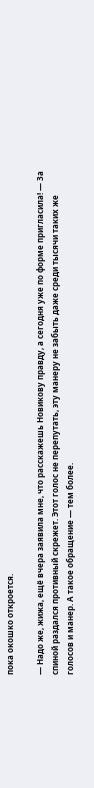пока окошко откроется.

— Надо же, жижа, ещё вчера заявила мне, что расскажешь Новикову правду, а сегодня уже по форме пригласила! — За спиной раздался противный скрежет. Этот голос не перепутать, эту манеру не забыть даже среди тысячи таких же голосов и манер. А такое обращение — тем более.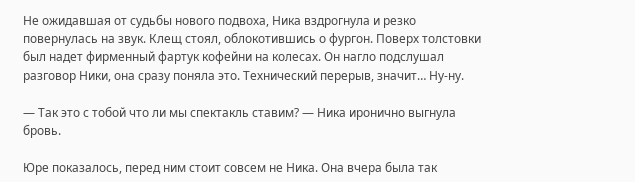Не ожидавшая от судьбы нового подвоха, Ника вздрогнула и резко повернулась на звук. Клещ стоял, облокотившись о фургон. Поверх толстовки был надет фирменный фартук кофейни на колесах. Он нагло подслушал разговор Ники, она сразу поняла это. Технический перерыв, значит… Ну-ну.

— Так это с тобой что ли мы спектакль ставим? — Ника иронично выгнула бровь.

Юре показалось, перед ним стоит совсем не Ника. Она вчера была так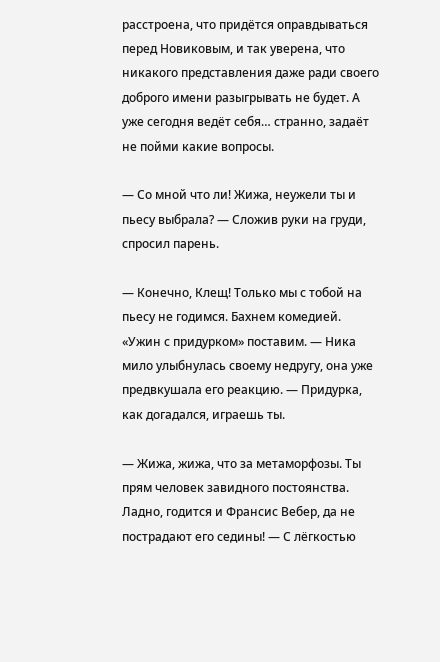расстроена, что придётся оправдываться перед Новиковым, и так уверена, что никакого представления даже ради своего доброго имени разыгрывать не будет. А уже сегодня ведёт себя… странно, задаёт не пойми какие вопросы.

— Со мной что ли! Жижа, неужели ты и пьесу выбрала? — Сложив руки на груди, спросил парень.

— Конечно, Клещ! Только мы с тобой на пьесу не годимся. Бахнем комедией. «Ужин с придурком» поставим. — Ника мило улыбнулась своему недругу, она уже предвкушала его реакцию. — Придурка, как догадался, играешь ты.

— Жижа, жижа, что за метаморфозы. Ты прям человек завидного постоянства. Ладно, годится и Франсис Вебер, да не пострадают его седины! — С лёгкостью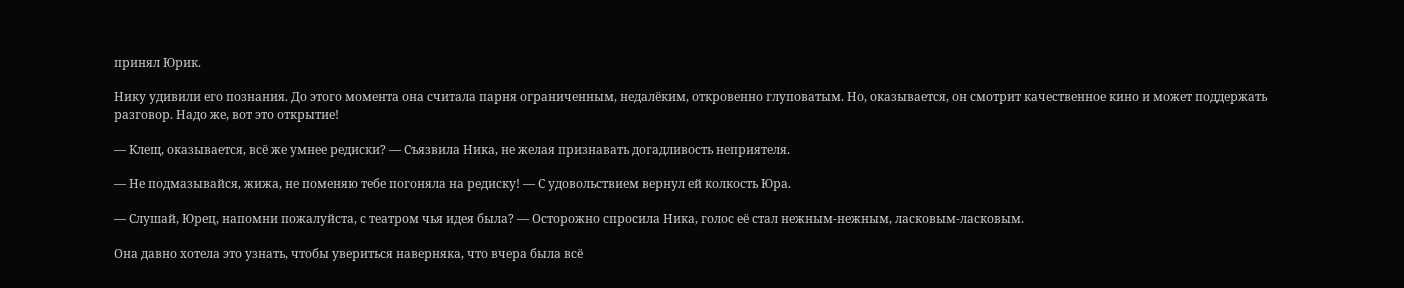принял Юрик.

Нику удивили его познания. До этого момента она считала парня ограниченным, недалёким, откровенно глуповатым. Но, оказывается, он смотрит качественное кино и может поддержать разговор. Надо же, вот это открытие!

— Клещ, оказывается, всё же умнее редиски? — Съязвила Ника, не желая признавать догадливость неприятеля.

— Не подмазывайся, жижа, не поменяю тебе погоняла на редиску! — С удовольствием вернул ей колкость Юра.

— Слушай, Юрец, напомни пожалуйста, с театром чья идея была? — Осторожно спросила Ника, голос её стал нежным-нежным, ласковым-ласковым.

Она давно хотела это узнать, чтобы увериться наверняка, что вчера была всё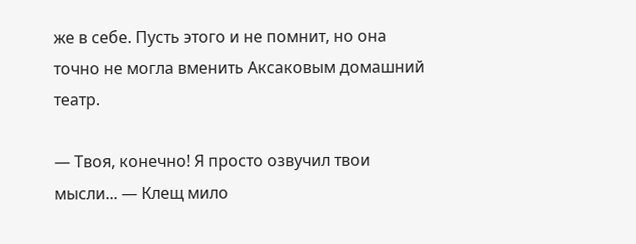же в себе. Пусть этого и не помнит, но она точно не могла вменить Аксаковым домашний театр.

— Твоя, конечно! Я просто озвучил твои мысли... — Клещ мило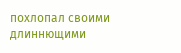похлопал своими длиннющими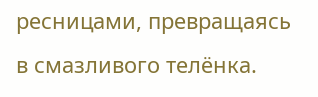ресницами, превращаясь в смазливого телёнка.